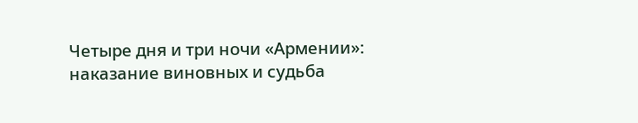Четыре дня и три ночи «Армении»: наказание виновных и судьба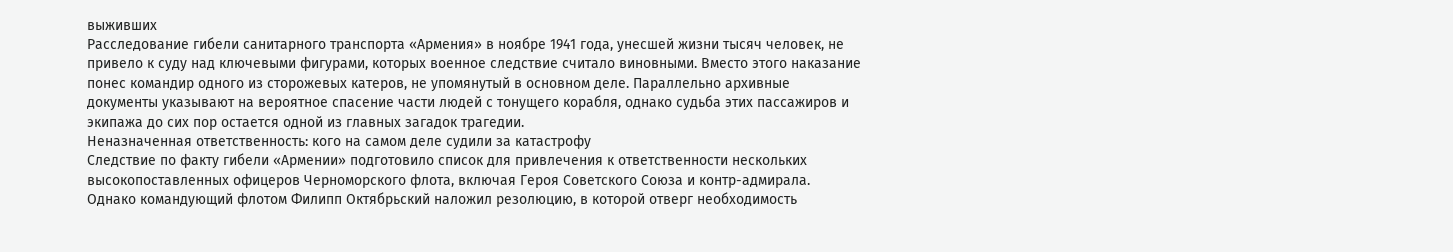выживших
Расследование гибели санитарного транспорта «Армения» в ноябре 1941 года, унесшей жизни тысяч человек, не привело к суду над ключевыми фигурами, которых военное следствие считало виновными. Вместо этого наказание понес командир одного из сторожевых катеров, не упомянутый в основном деле. Параллельно архивные документы указывают на вероятное спасение части людей с тонущего корабля, однако судьба этих пассажиров и экипажа до сих пор остается одной из главных загадок трагедии.
Неназначенная ответственность: кого на самом деле судили за катастрофу
Следствие по факту гибели «Армении» подготовило список для привлечения к ответственности нескольких высокопоставленных офицеров Черноморского флота, включая Героя Советского Союза и контр-адмирала. Однако командующий флотом Филипп Октябрьский наложил резолюцию, в которой отверг необходимость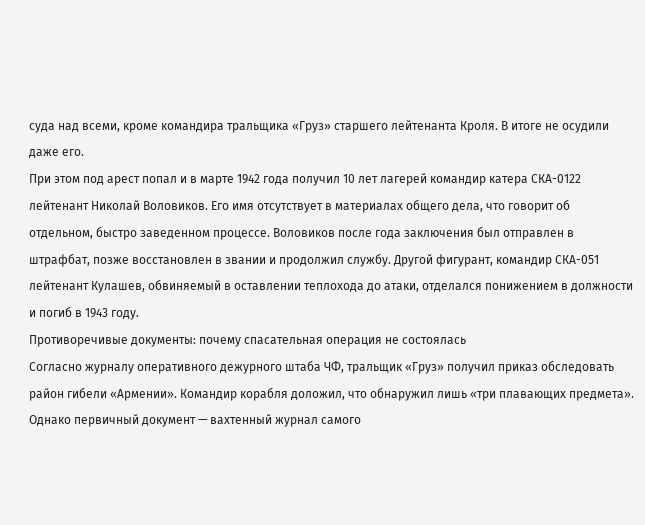суда над всеми, кроме командира тральщика «Груз» старшего лейтенанта Кроля. В итоге не осудили даже его.
При этом под арест попал и в марте 1942 года получил 10 лет лагерей командир катера СКА-0122 лейтенант Николай Воловиков. Его имя отсутствует в материалах общего дела, что говорит об отдельном, быстро заведенном процессе. Воловиков после года заключения был отправлен в штрафбат, позже восстановлен в звании и продолжил службу. Другой фигурант, командир СКА-051 лейтенант Кулашев, обвиняемый в оставлении теплохода до атаки, отделался понижением в должности и погиб в 1943 году.
Противоречивые документы: почему спасательная операция не состоялась
Согласно журналу оперативного дежурного штаба ЧФ, тральщик «Груз» получил приказ обследовать район гибели «Армении». Командир корабля доложил, что обнаружил лишь «три плавающих предмета». Однако первичный документ — вахтенный журнал самого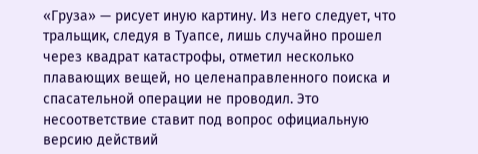«Груза» — рисует иную картину. Из него следует, что тральщик, следуя в Туапсе, лишь случайно прошел через квадрат катастрофы, отметил несколько плавающих вещей, но целенаправленного поиска и спасательной операции не проводил. Это несоответствие ставит под вопрос официальную версию действий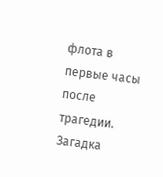флота в первые часы после трагедии.
Загадка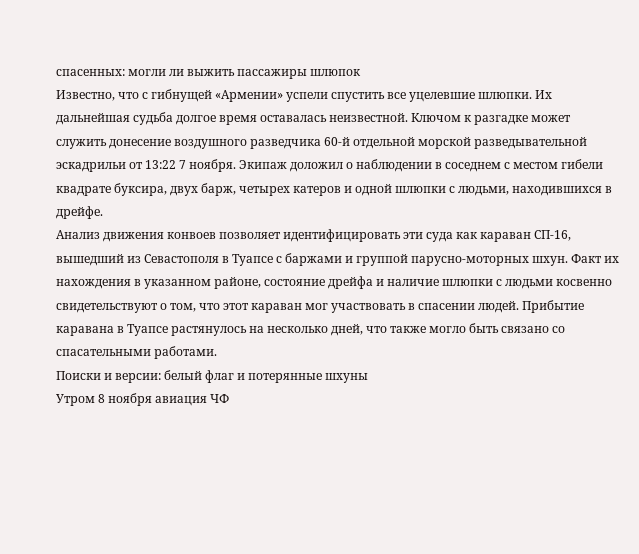спасенных: могли ли выжить пассажиры шлюпок
Известно, что с гибнущей «Армении» успели спустить все уцелевшие шлюпки. Их дальнейшая судьба долгое время оставалась неизвестной. Ключом к разгадке может служить донесение воздушного разведчика 60-й отдельной морской разведывательной эскадрильи от 13:22 7 ноября. Экипаж доложил о наблюдении в соседнем с местом гибели квадрате буксира, двух барж, четырех катеров и одной шлюпки с людьми, находившихся в дрейфе.
Анализ движения конвоев позволяет идентифицировать эти суда как караван СП-16, вышедший из Севастополя в Туапсе с баржами и группой парусно-моторных шхун. Факт их нахождения в указанном районе, состояние дрейфа и наличие шлюпки с людьми косвенно свидетельствуют о том, что этот караван мог участвовать в спасении людей. Прибытие каравана в Туапсе растянулось на несколько дней, что также могло быть связано со спасательными работами.
Поиски и версии: белый флаг и потерянные шхуны
Утром 8 ноября авиация ЧФ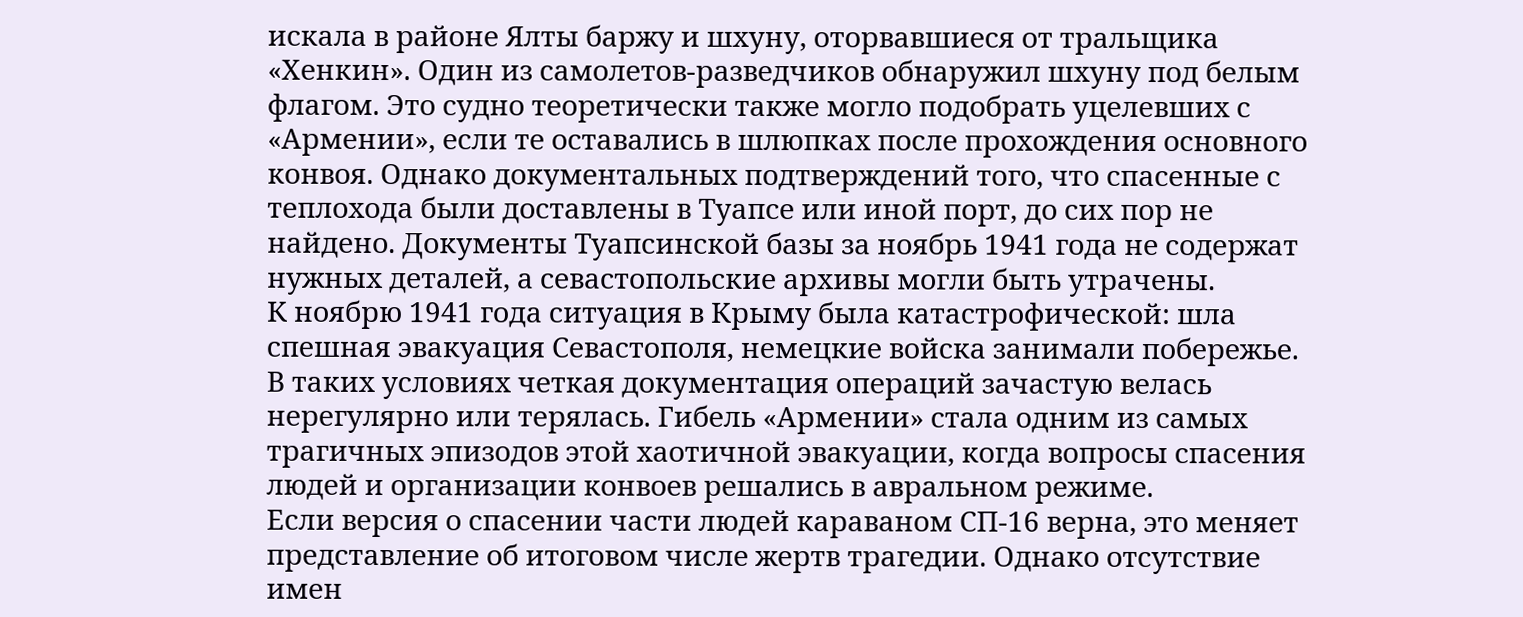искала в районе Ялты баржу и шхуну, оторвавшиеся от тральщика «Хенкин». Один из самолетов-разведчиков обнаружил шхуну под белым флагом. Это судно теоретически также могло подобрать уцелевших с «Армении», если те оставались в шлюпках после прохождения основного конвоя. Однако документальных подтверждений того, что спасенные с теплохода были доставлены в Туапсе или иной порт, до сих пор не найдено. Документы Туапсинской базы за ноябрь 1941 года не содержат нужных деталей, а севастопольские архивы могли быть утрачены.
К ноябрю 1941 года ситуация в Крыму была катастрофической: шла спешная эвакуация Севастополя, немецкие войска занимали побережье. В таких условиях четкая документация операций зачастую велась нерегулярно или терялась. Гибель «Армении» стала одним из самых трагичных эпизодов этой хаотичной эвакуации, когда вопросы спасения людей и организации конвоев решались в авральном режиме.
Если версия о спасении части людей караваном СП-16 верна, это меняет представление об итоговом числе жертв трагедии. Однако отсутствие имен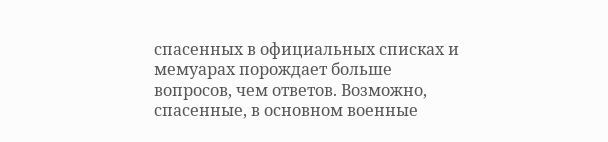спасенных в официальных списках и мемуарах порождает больше вопросов, чем ответов. Возможно, спасенные, в основном военные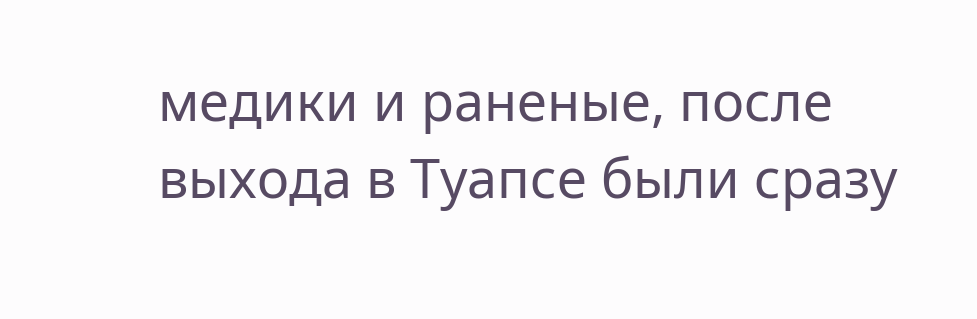медики и раненые, после выхода в Туапсе были сразу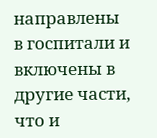направлены в госпитали и включены в другие части, что и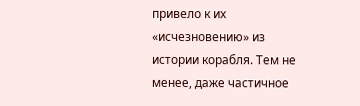привело к их «исчезновению» из истории корабля. Тем не менее, даже частичное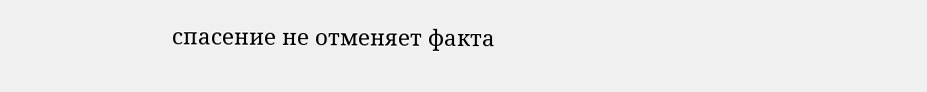спасение не отменяет факта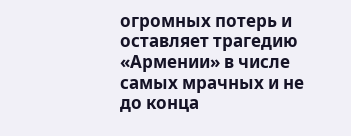огромных потерь и оставляет трагедию «Армении» в числе самых мрачных и не до конца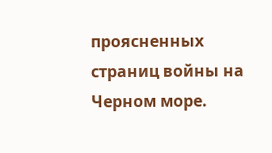проясненных страниц войны на Черном море.